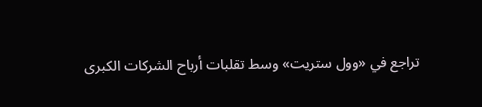تراجع في «وول ستريت» وسط تقلبات أرباح الشركات الكبرى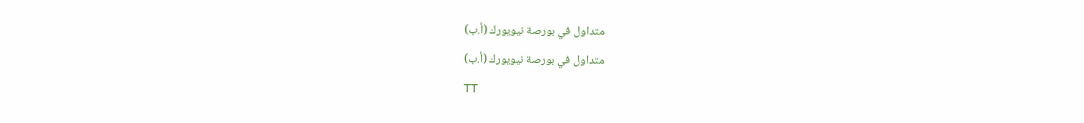متداول في بورصة نيويورك (أ.ب)
متداول في بورصة نيويورك (أ.ب)
TT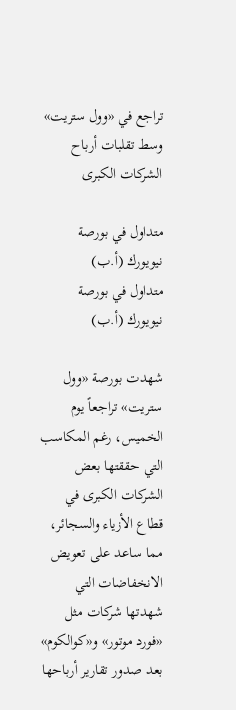تراجع في «وول ستريت» وسط تقلبات أرباح الشركات الكبرى

متداول في بورصة نيويورك (أ.ب)
متداول في بورصة نيويورك (أ.ب)

شهدت بورصة «وول ستريت» تراجعاً يوم الخميس، رغم المكاسب التي حققتها بعض الشركات الكبرى في قطاع الأزياء والسجائر، مما ساعد على تعويض الانخفاضات التي شهدتها شركات مثل «فورد موتور» و«كوالكوم» بعد صدور تقارير أرباحها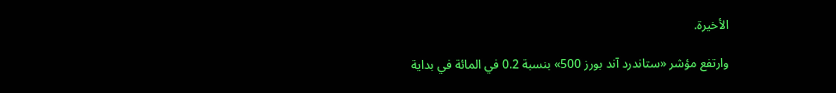الأخيرة.

وارتفع مؤشر «ستاندرد آند بورز 500» بنسبة 0.2 في المائة في بداية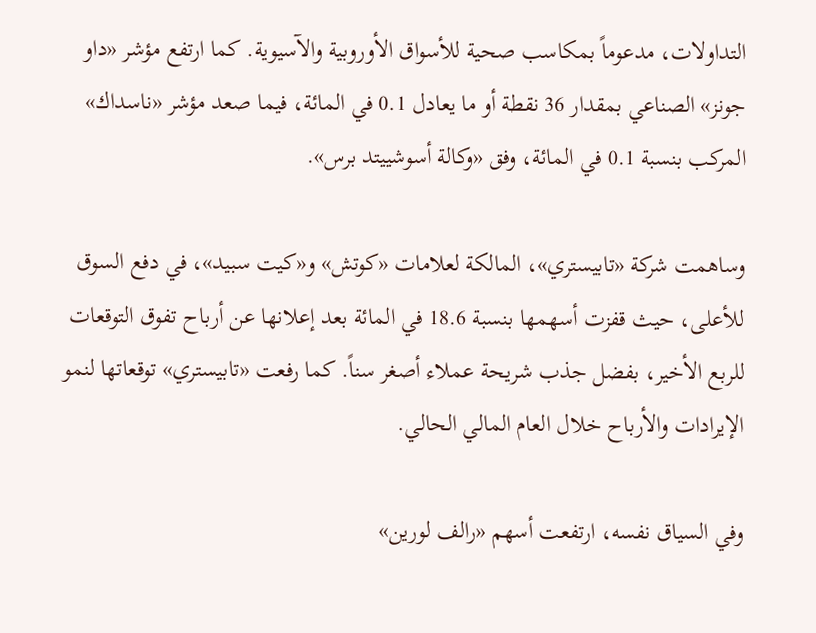التداولات، مدعوماً بمكاسب صحية للأسواق الأوروبية والآسيوية. كما ارتفع مؤشر «داو جونز» الصناعي بمقدار 36 نقطة أو ما يعادل 0.1 في المائة، فيما صعد مؤشر «ناسداك» المركب بنسبة 0.1 في المائة، وفق «وكالة أسوشييتد برس».

وساهمت شركة «تابيستري»، المالكة لعلامات «كوتش» و«كيت سبيد»، في دفع السوق للأعلى، حيث قفزت أسهمها بنسبة 18.6 في المائة بعد إعلانها عن أرباح تفوق التوقعات للربع الأخير، بفضل جذب شريحة عملاء أصغر سناً. كما رفعت «تابيستري» توقعاتها لنمو الإيرادات والأرباح خلال العام المالي الحالي.

وفي السياق نفسه، ارتفعت أسهم «رالف لورين»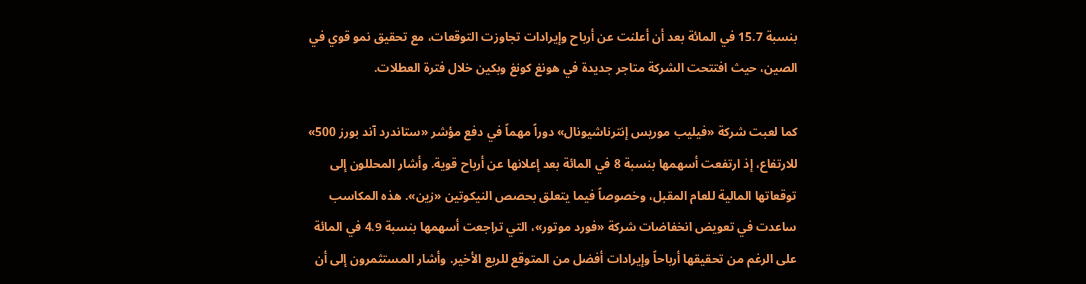بنسبة 15.7 في المائة بعد أن أعلنت عن أرباح وإيرادات تجاوزت التوقعات، مع تحقيق نمو قوي في الصين، حيث افتتحت الشركة متاجر جديدة في هونغ كونغ وبكين خلال فترة العطلات.

كما لعبت شركة «فيليب موريس إنترناشيونال» دوراً مهماً في دفع مؤشر «ستاندرد آند بورز 500» للارتفاع، إذ ارتفعت أسهمها بنسبة 8 في المائة بعد إعلانها عن أرباح قوية. وأشار المحللون إلى توقعاتها المالية للعام المقبل، وخصوصاً فيما يتعلق بحصص النيكوتين «زين». هذه المكاسب ساعدت في تعويض انخفاضات شركة «فورد موتور»، التي تراجعت أسهمها بنسبة 4.9 في المائة على الرغم من تحقيقها أرباحاً وإيرادات أفضل من المتوقع للربع الأخير. وأشار المستثمرون إلى أن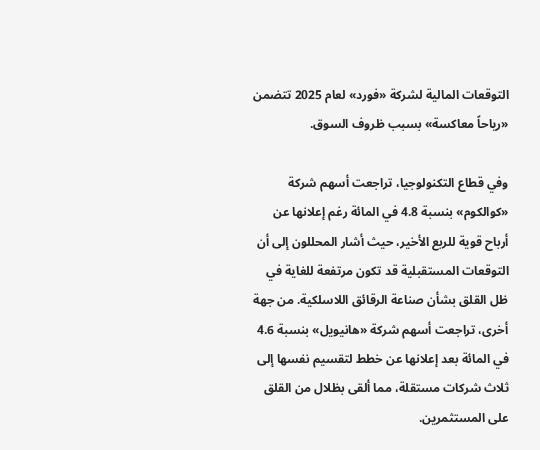التوقعات المالية لشركة «فورد» لعام 2025 تتضمن «رياحاً معاكسة» بسبب ظروف السوق.

وفي قطاع التكنولوجيا، تراجعت أسهم شركة «كوالكوم» بنسبة 4.8 في المائة رغم إعلانها عن أرباح قوية للربع الأخير، حيث أشار المحللون إلى أن التوقعات المستقبلية قد تكون مرتفعة للغاية في ظل القلق بشأن صناعة الرقائق اللاسلكية. من جهة أخرى، تراجعت أسهم شركة «هانيويل» بنسبة 4.6 في المائة بعد إعلانها عن خطط لتقسيم نفسها إلى ثلاث شركات مستقلة، مما ألقى بظلال من القلق على المستثمرين.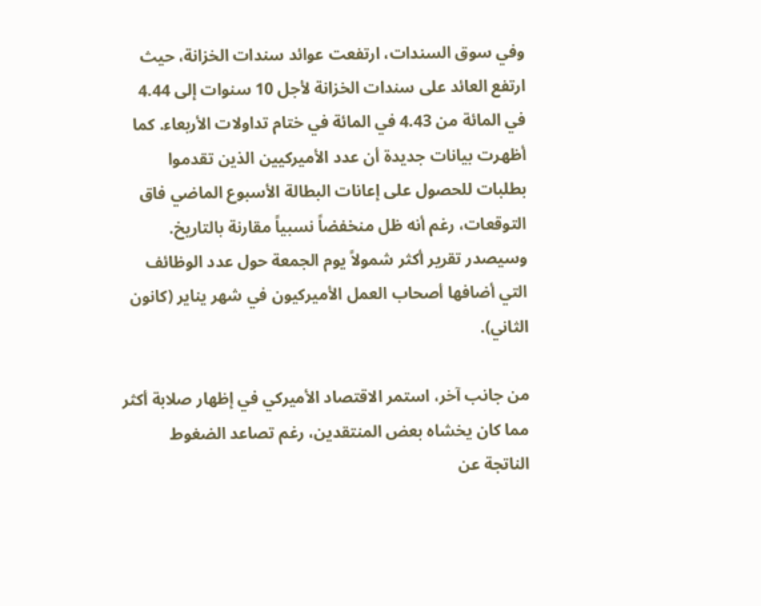وفي سوق السندات، ارتفعت عوائد سندات الخزانة، حيث ارتفع العائد على سندات الخزانة لأجل 10 سنوات إلى 4.44 في المائة من 4.43 في المائة في ختام تداولات الأربعاء. كما أظهرت بيانات جديدة أن عدد الأميركيين الذين تقدموا بطلبات للحصول على إعانات البطالة الأسبوع الماضي فاق التوقعات، رغم أنه ظل منخفضاً نسبياً مقارنة بالتاريخ. وسيصدر تقرير أكثر شمولاً يوم الجمعة حول عدد الوظائف التي أضافها أصحاب العمل الأميركيون في شهر يناير (كانون الثاني).

من جانب آخر، استمر الاقتصاد الأميركي في إظهار صلابة أكثر مما كان يخشاه بعض المنتقدين، رغم تصاعد الضغوط الناتجة عن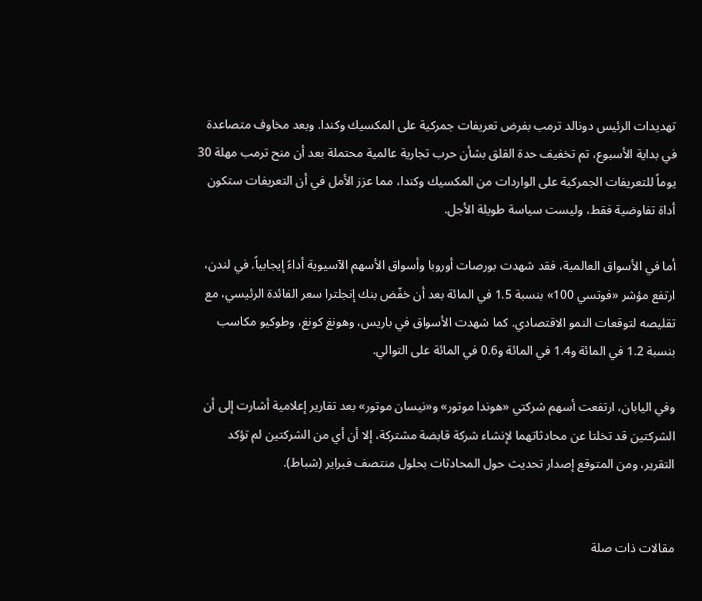تهديدات الرئيس دونالد ترمب بفرض تعريفات جمركية على المكسيك وكندا. وبعد مخاوف متصاعدة في بداية الأسبوع، تم تخفيف حدة القلق بشأن حرب تجارية عالمية محتملة بعد أن منح ترمب مهلة 30 يوماً للتعريفات الجمركية على الواردات من المكسيك وكندا، مما عزز الأمل في أن التعريفات ستكون أداة تفاوضية فقط، وليست سياسة طويلة الأجل.

أما في الأسواق العالمية، فقد شهدت بورصات أوروبا وأسواق الأسهم الآسيوية أداءً إيجابياً. في لندن، ارتفع مؤشر «فوتسي 100» بنسبة 1.5 في المائة بعد أن خفّض بنك إنجلترا سعر الفائدة الرئيسي، مع تقليصه لتوقعات النمو الاقتصادي. كما شهدت الأسواق في باريس، وهونغ كونغ، وطوكيو مكاسب بنسبة 1.2 في المائة و1.4 في المائة و0.6 في المائة على التوالي.

وفي اليابان، ارتفعت أسهم شركتي «هوندا موتور» و«نيسان موتور» بعد تقارير إعلامية أشارت إلى أن الشركتين قد تخلتا عن محادثاتهما لإنشاء شركة قابضة مشتركة، إلا أن أي من الشركتين لم تؤكد التقرير، ومن المتوقع إصدار تحديث حول المحادثات بحلول منتصف فبراير (شباط).


مقالات ذات صلة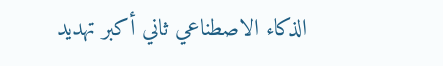الذكاء الاصطناعي ثاني أكبر تهديد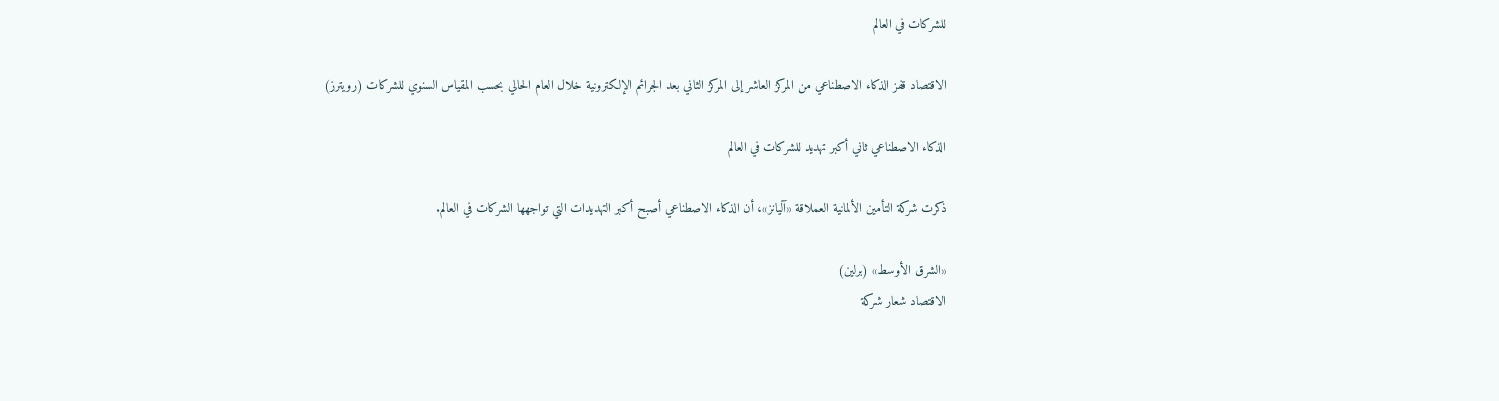للشركات في العالم

الاقتصاد قفز الذكاء الاصطناعي من المركز العاشر إلى المركز الثاني بعد الجرائم الإلكترونية خلال العام الحالي بحسب المقياس السنوي للشركات (رويترز)

الذكاء الاصطناعي ثاني أكبر تهديد للشركات في العالم

ذكرت شركة التأمين الألمانية العملاقة «آليانز»، أن الذكاء الاصطناعي أصبح أكبر التهديدات التي تواجهها الشركات في العالم.

«الشرق الأوسط» (برلين)
الاقتصاد شعار شركة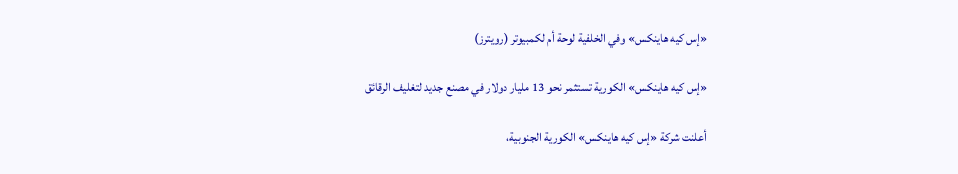«إس كيه هاينكس» وفي الخلفية لوحة أم لكمبيوتر (رويترز)

«إس كيه هاينكس» الكورية تستثمر نحو 13 مليار دولار في مصنع جديد لتغليف الرقائق

أعلنت شركة «إس كيه هاينكس» الكورية الجنوبية،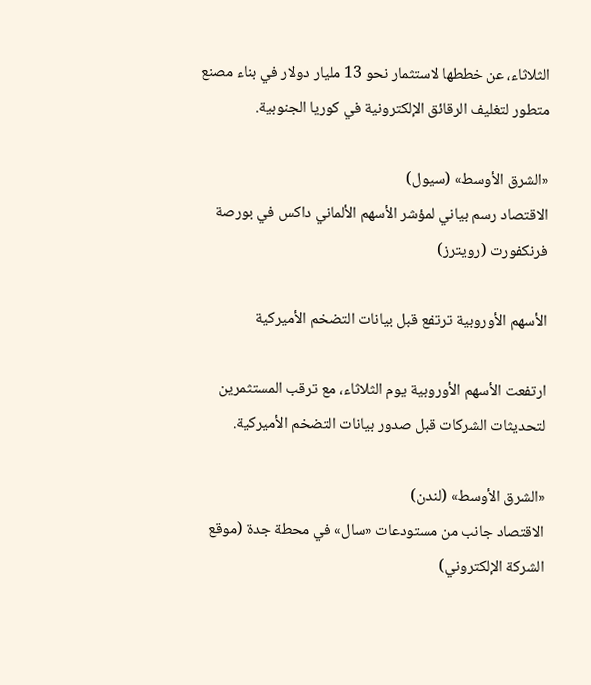الثلاثاء، عن خططها لاستثمار نحو 13 مليار دولار في بناء مصنع متطور لتغليف الرقائق الإلكترونية في كوريا الجنوبية.

«الشرق الأوسط» (سيول)
الاقتصاد رسم بياني لمؤشر الأسهم الألماني داكس في بورصة فرنكفورت (رويترز)

الأسهم الأوروبية ترتفع قبل بيانات التضخم الأميركية

ارتفعت الأسهم الأوروبية يوم الثلاثاء، مع ترقب المستثمرين لتحديثات الشركات قبل صدور بيانات التضخم الأميركية.

«الشرق الأوسط» (لندن)
الاقتصاد جانب من مستودعات «سال» في محطة جدة (موقع الشركة الإلكتروني)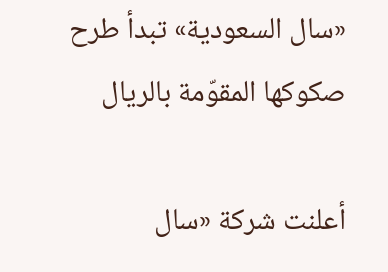«سال السعودية» تبدأ طرح صكوكها المقوّمة بالريال

أعلنت شركة «سال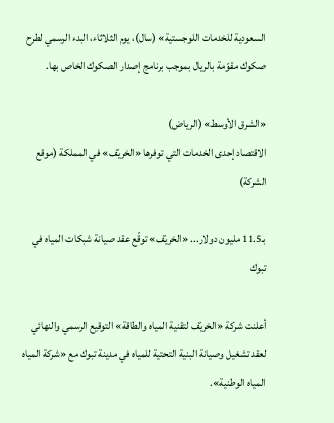السعودية للخدمات اللوجستية» (سال)، يوم الثلاثاء، البدء الرسمي لطرح صكوك مقوّمة بالريال بموجب برنامج إصدار الصكوك الخاص بها.

«الشرق الأوسط» (الرياض)
الاقتصاد إحدى الخدمات التي توفرها «الخريّف» في المملكة (موقع الشركة)

بـ11.5 مليون دولار... «الخريّف» توقّع عقد صيانة شبكات المياه في تبوك

أعلنت شركة «الخريّف لتقنية المياه والطاقة» التوقيع الرسمي والنهائي لعقد تشغيل وصيانة البنية التحتية للمياه في مدينة تبوك مع «شركة المياه المياه الوطنية».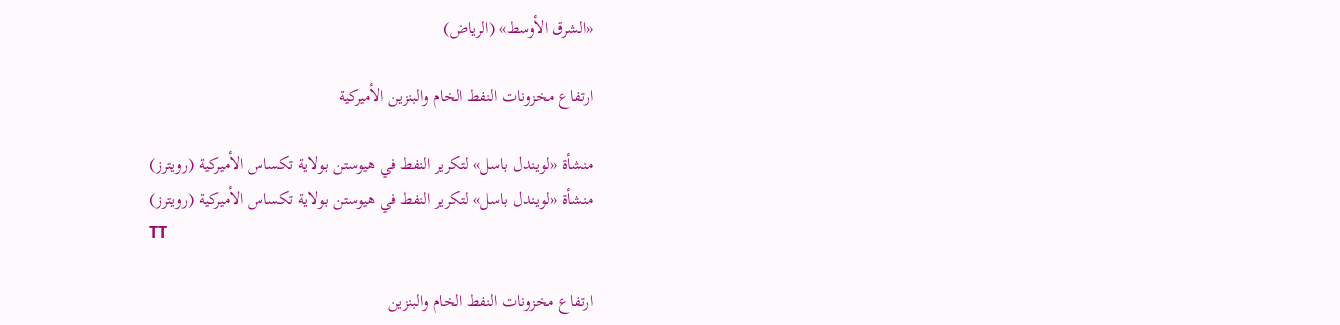«الشرق الأوسط» (الرياض)

ارتفاع مخزونات النفط الخام والبنزين الأميركية

منشأة «لويندل باسل» لتكرير النفط في هيوستن بولاية تكساس الأميركية (رويترز)
منشأة «لويندل باسل» لتكرير النفط في هيوستن بولاية تكساس الأميركية (رويترز)
TT

ارتفاع مخزونات النفط الخام والبنزين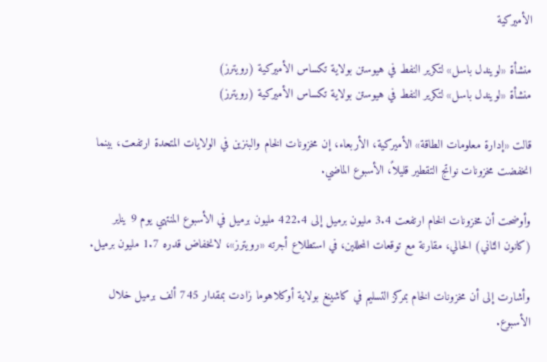الأميركية

منشأة «لويندل باسل» لتكرير النفط في هيوستن بولاية تكساس الأميركية (رويترز)
منشأة «لويندل باسل» لتكرير النفط في هيوستن بولاية تكساس الأميركية (رويترز)

قالت «إدارة معلومات الطاقة» الأميركية، الأربعاء، إن مخزونات الخام والبنزين في الولايات المتحدة ارتفعت، بينما انخفضت مخزونات نواتج التقطير قليلاً، الأسبوع الماضي.

وأوضحت أن مخزونات الخام ارتفعت 3.4 مليون برميل إلى 422.4 مليون برميل في الأسبوع المنتهي يوم 9 يناير (كانون الثاني) الحالي، مقارنة مع توقعات المحللين، في استطلاع أجرته «رويترز»، لانخفاض قدره 1.7 مليون برميل.

وأشارت إلى أن مخزونات الخام بمركز التسليم في كاشينغ بولاية أوكلاهوما زادت بمقدار 745 ألف برميل خلال الأسبوع.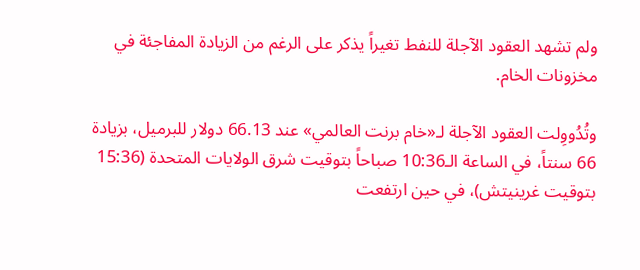ولم تشهد العقود الآجلة للنفط تغيراً يذكر على الرغم من الزيادة المفاجئة في مخزونات الخام.

وتُدُووِلت العقود الآجلة لـ«خام برنت العالمي» عند 66.13 دولار للبرميل، بزيادة 66 سنتاً، في الساعة الـ10:36 صباحاً بتوقيت شرق الولايات المتحدة (15:36 بتوقيت غرينيتش)، في حين ارتفعت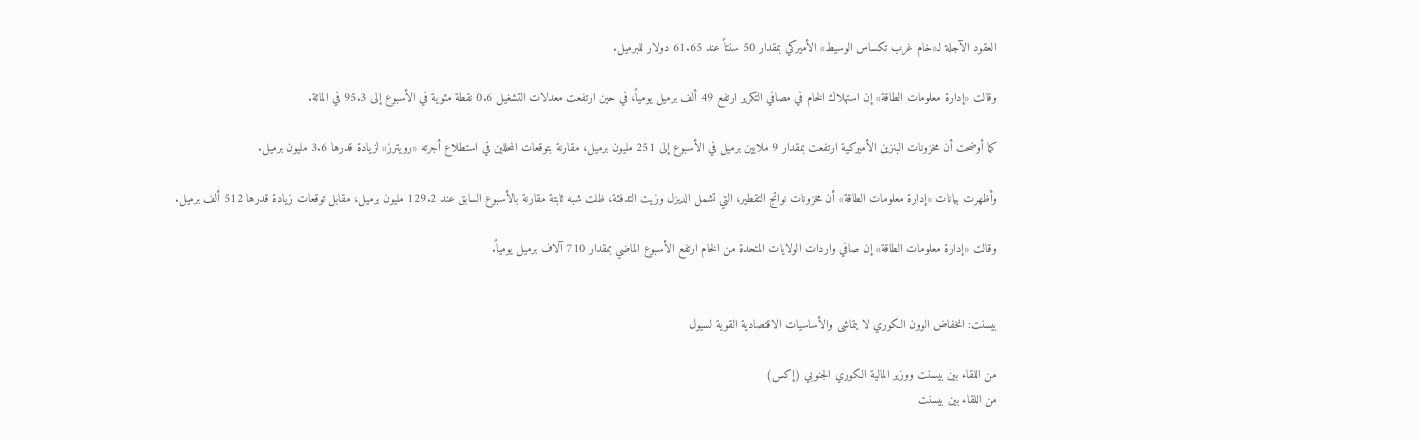العقود الآجلة لـ«خام غرب تكساس الوسيط» الأميركي بمقدار 50 سنتاً عند 61.65 دولار للبرميل.

وقالت «إدارة معلومات الطاقة» إن استهلاك الخام في مصافي التكرير ارتفع 49 ألف برميل يومياً، في حين ارتفعت معدلات التشغيل 0.6 نقطة مئوية في الأسبوع إلى 95.3 في المائة.

كما أوضحت أن مخزونات البنزين الأميركية ارتفعت بمقدار 9 ملايين برميل في الأسبوع إلى 251 مليون برميل، مقارنة بتوقعات المحللين في استطلاع أجرته «رويترز» لزيادة قدرها 3.6 مليون برميل.

وأظهرت بيانات «إدارة معلومات الطاقة» أن مخزونات نواتج التقطير، التي تشمل الديزل وزيت التدفئة، ظلت شبه ثابتة مقارنة بالأسبوع السابق عند 129.2 مليون برميل، مقابل توقعات زيادة قدرها 512 ألف برميل.

وقالت «إدارة معلومات الطاقة» إن صافي واردات الولايات المتحدة من الخام ارتفع الأسبوع الماضي بمقدار 710 آلاف برميل يومياً.


بيسنت: انخفاض الوون الكوري لا يتماشى والأساسيات الاقتصادية القوية لسيول

من اللقاء بين بيسنت ووزير المالية الكوري الجنوبي (إكس)
من اللقاء بين بيسنت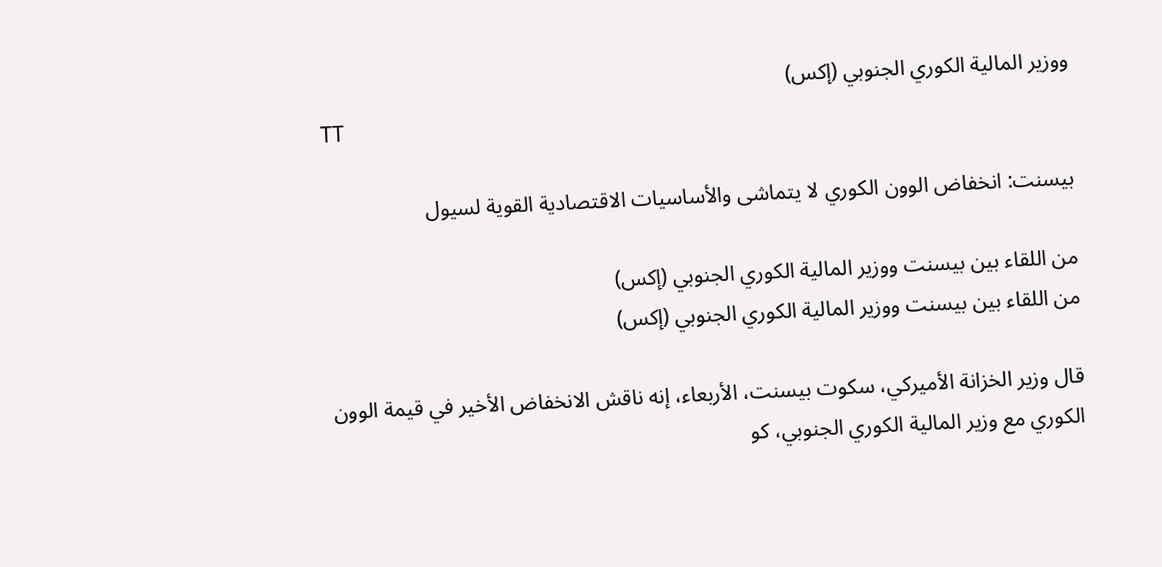ووزير المالية الكوري الجنوبي (إكس)
TT

بيسنت: انخفاض الوون الكوري لا يتماشى والأساسيات الاقتصادية القوية لسيول

من اللقاء بين بيسنت ووزير المالية الكوري الجنوبي (إكس)
من اللقاء بين بيسنت ووزير المالية الكوري الجنوبي (إكس)

قال وزير الخزانة الأميركي، سكوت بيسنت، الأربعاء، إنه ناقش الانخفاض الأخير في قيمة الوون الكوري مع وزير المالية الكوري الجنوبي، كو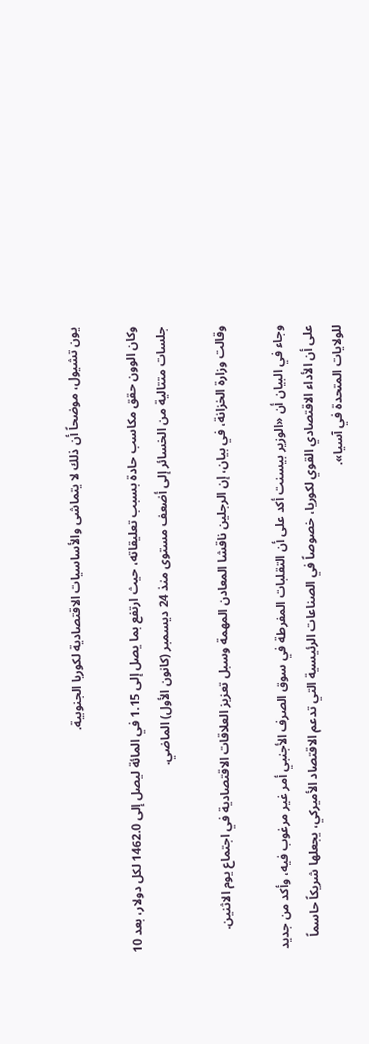يون تشيول، موضحاً أن ذلك لا يتماشى والأساسيات الاقتصادية لكوريا الجنوبية.

وكان الوون حقق مكاسب حادة بسبب تعليقاته، حيث ارتفع بما يصل إلى 1.15 في المائة ليصل إلى 1462.0 لكل دولار، بعد 10 جلسات متتالية من الخسائر إلى أضعف مستوى منذ 24 ديسمبر (كانون الأول) الماضي.

وقالت وزارة الخزانة، في بيان، إن الرجلين ناقشا المعادن المهمة وسبل تعزيز العلاقات الاقتصادية في اجتماع يوم الاثنين.

وجاء في البيان أن «الوزير بيسنت أكد على أن التقلبات المفرطة في سوق الصرف الأجنبي أمر غير مرغوب فيه، وأكد من جديد على أن الأداء الاقتصادي القوي لكوريا، خصوصاً في الصناعات الرئيسية التي تدعم الاقتصاد الأميركي، يجعلها شريكاً حاسماً للولايات المتحدة في آسيا».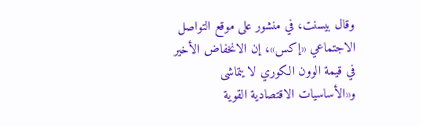وقال بيسنت، في منشور على موقع التواصل الاجتماعي «إكس»، إن الانخفاض الأخير في قيمة الوون الكوري لا يتماشى و«الأساسيات الاقتصادية القوية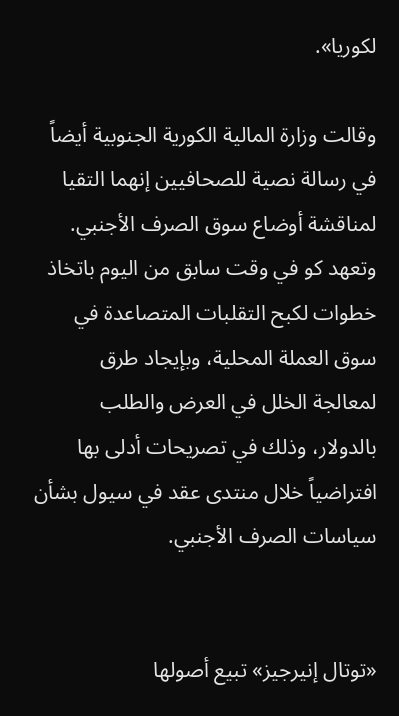لكوريا».

وقالت وزارة المالية الكورية الجنوبية أيضاً في رسالة نصية للصحافيين إنهما التقيا لمناقشة أوضاع سوق الصرف الأجنبي. وتعهد كو في وقت سابق من اليوم باتخاذ خطوات لكبح التقلبات المتصاعدة في سوق العملة المحلية، وبإيجاد طرق لمعالجة الخلل في العرض والطلب بالدولار، وذلك في تصريحات أدلى بها افتراضياً خلال منتدى عقد في سيول بشأن سياسات الصرف الأجنبي.


«توتال إنيرجيز» تبيع أصولها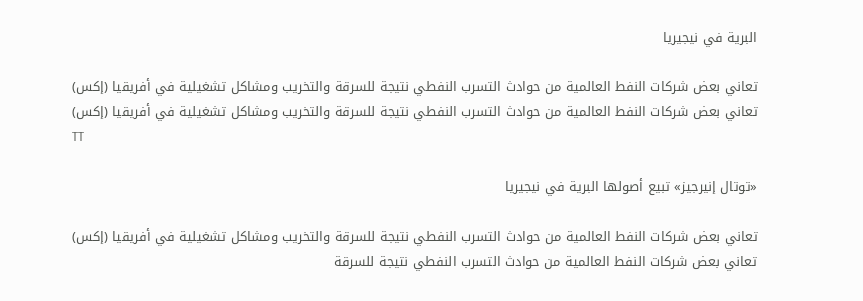البرية في نيجيريا

تعاني بعض شركات النفط العالمية من حوادث التسرب النفطي نتيجة للسرقة والتخريب ومشاكل تشغيلية في أفريقيا (إكس)
تعاني بعض شركات النفط العالمية من حوادث التسرب النفطي نتيجة للسرقة والتخريب ومشاكل تشغيلية في أفريقيا (إكس)
TT

«توتال إنيرجيز» تبيع أصولها البرية في نيجيريا

تعاني بعض شركات النفط العالمية من حوادث التسرب النفطي نتيجة للسرقة والتخريب ومشاكل تشغيلية في أفريقيا (إكس)
تعاني بعض شركات النفط العالمية من حوادث التسرب النفطي نتيجة للسرقة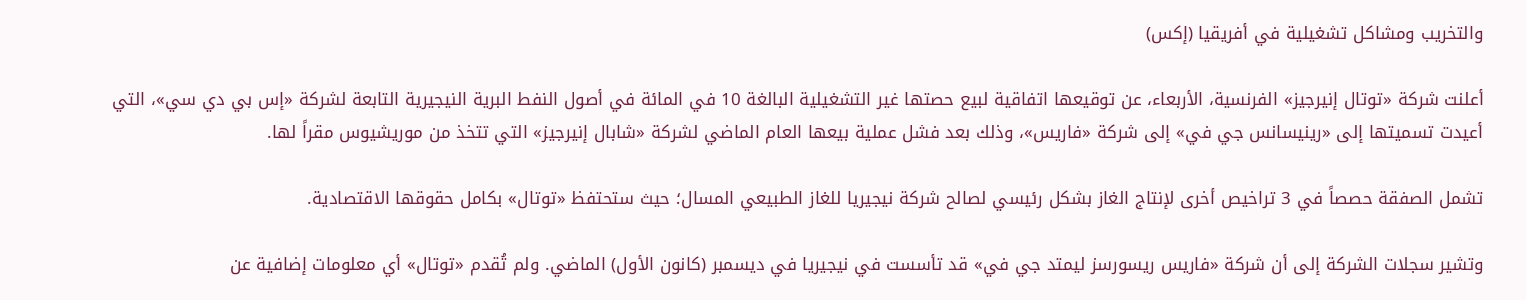والتخريب ومشاكل تشغيلية في أفريقيا (إكس)

أعلنت شركة «توتال إنيرجيز» الفرنسية، الأربعاء، عن توقيعها اتفاقية لبيع حصتها غير التشغيلية البالغة 10 في المائة في أصول النفط البرية النيجيرية التابعة لشركة «إس بي دي سي»، التي أعيدت تسميتها إلى «رينيسانس جي في» إلى شركة «فاريس»، وذلك بعد فشل عملية بيعها العام الماضي لشركة «شابال إنيرجيز» التي تتخذ من موريشيوس مقراً لها.

تشمل الصفقة حصصاً في 3 تراخيص أخرى لإنتاج الغاز بشكل رئيسي لصالح شركة نيجيريا للغاز الطبيعي المسال؛ حيث ستحتفظ «توتال» بكامل حقوقها الاقتصادية.

وتشير سجلات الشركة إلى أن شركة «فاريس ريسورسز ليمتد جي في» قد تأسست في نيجيريا في ديسمبر (كانون الأول) الماضي. ولم تُقدم «توتال» أي معلومات إضافية عن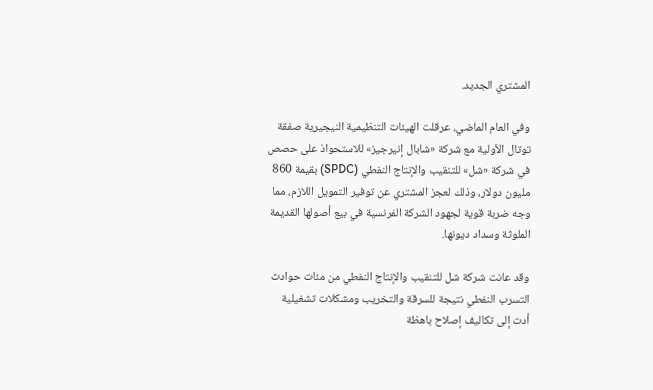المشتري الجديد.

وفي العام الماضي، عرقلت الهيئات التنظيمية النيجيرية صفقة توتال الأولية مع شركة «شابال إنيرجيز» للاستحواذ على حصص في شركة «شل» للتنقيب والإنتاج النفطي (SPDC) بقيمة 860 مليون دولار، وذلك لعجز المشتري عن توفير التمويل اللازم، مما وجه ضربة قوية لجهود الشركة الفرنسية في بيع أصولها القديمة الملوثة وسداد ديونها.

وقد عانت شركة شل للتنقيب والإنتاج النفطي من مئات حوادث التسرب النفطي نتيجة للسرقة والتخريب ومشكلات تشغيلية أدت إلى تكاليف إصلاح باهظة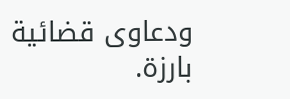ودعاوى قضائية بارزة.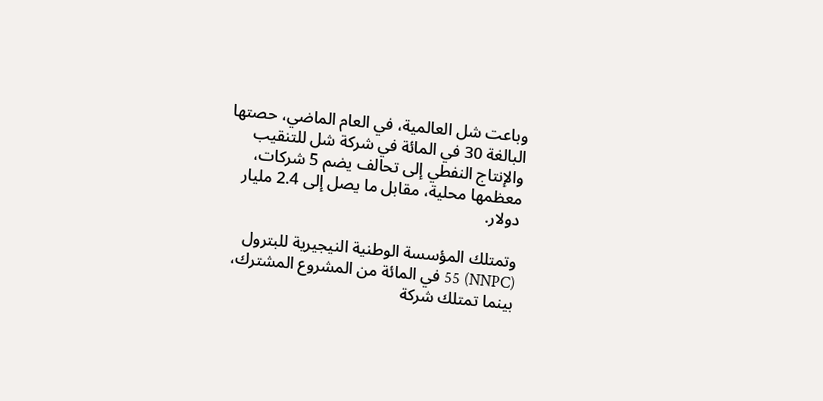وباعت شل العالمية، في العام الماضي، حصتها البالغة 30 في المائة في شركة شل للتنقيب والإنتاج النفطي إلى تحالف يضم 5 شركات، معظمها محلية، مقابل ما يصل إلى 2.4 مليار دولار.

وتمتلك المؤسسة الوطنية النيجيرية للبترول (NNPC) 55 في المائة من المشروع المشترك، بينما تمتلك شركة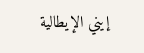إيني الإيطالية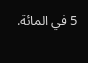5 في المائة.